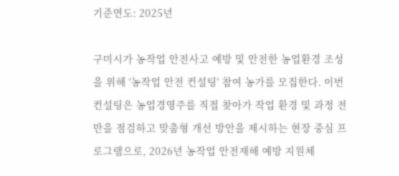기준연도: 2025년

구미시가 농작업 안전사고 예방 및 안전한 농업환경 조성을 위해 '농작업 안전 컨설팅' 참여 농가를 모집한다. 이번 컨설팅은 농업경영주를 직접 찾아가 작업 환경 및 과정 전반을 점검하고 맞춤형 개선 방안을 제시하는 현장 중심 프로그램으로, 2026년 농작업 안전재해 예방 지원체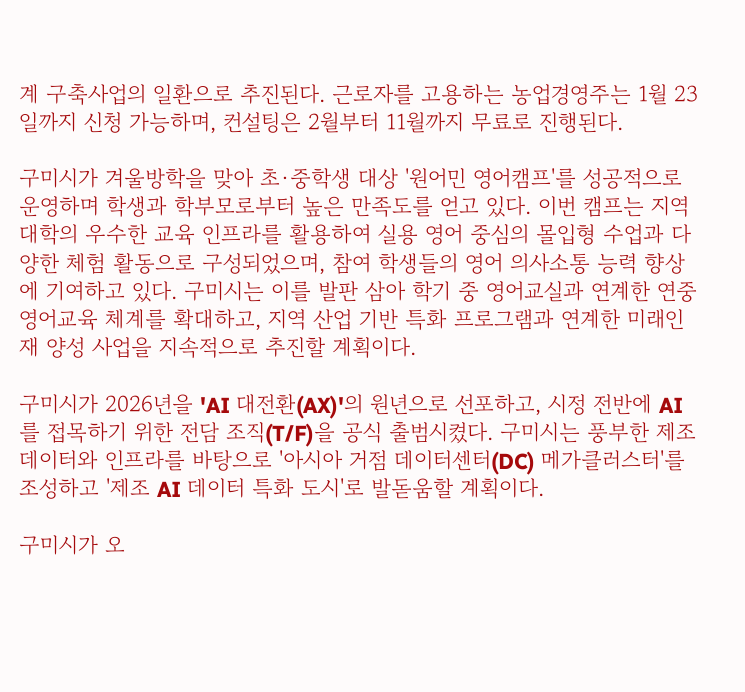계 구축사업의 일환으로 추진된다. 근로자를 고용하는 농업경영주는 1월 23일까지 신청 가능하며, 컨설팅은 2월부터 11월까지 무료로 진행된다.

구미시가 겨울방학을 맞아 초·중학생 대상 '원어민 영어캠프'를 성공적으로 운영하며 학생과 학부모로부터 높은 만족도를 얻고 있다. 이번 캠프는 지역 대학의 우수한 교육 인프라를 활용하여 실용 영어 중심의 몰입형 수업과 다양한 체험 활동으로 구성되었으며, 참여 학생들의 영어 의사소통 능력 향상에 기여하고 있다. 구미시는 이를 발판 삼아 학기 중 영어교실과 연계한 연중 영어교육 체계를 확대하고, 지역 산업 기반 특화 프로그램과 연계한 미래인재 양성 사업을 지속적으로 추진할 계획이다.

구미시가 2026년을 'AI 대전환(AX)'의 원년으로 선포하고, 시정 전반에 AI를 접목하기 위한 전담 조직(T/F)을 공식 출범시켰다. 구미시는 풍부한 제조 데이터와 인프라를 바탕으로 '아시아 거점 데이터센터(DC) 메가클러스터'를 조성하고 '제조 AI 데이터 특화 도시'로 발돋움할 계획이다.

구미시가 오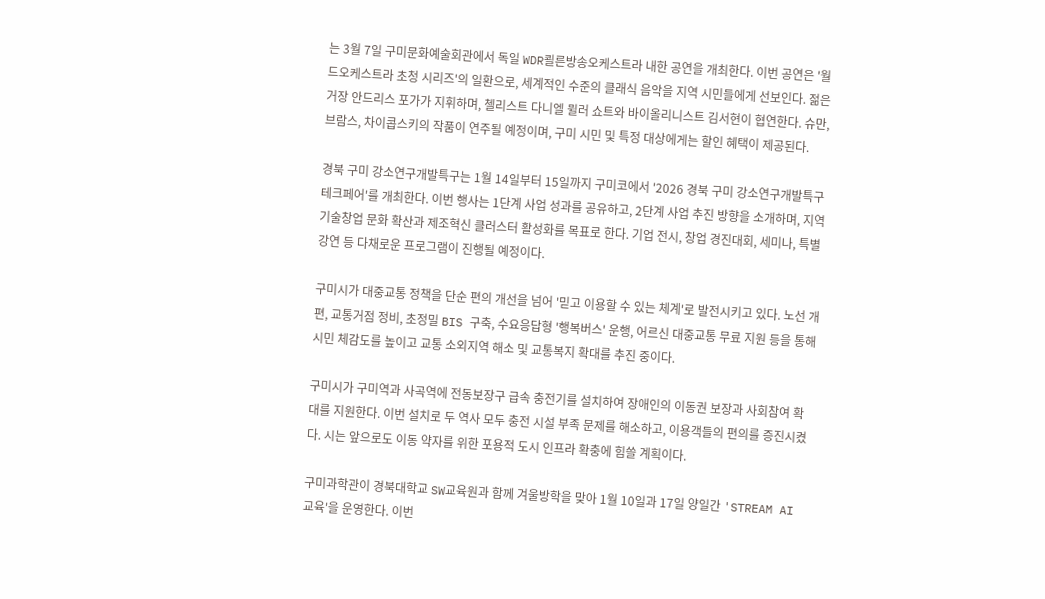는 3월 7일 구미문화예술회관에서 독일 WDR쾰른방송오케스트라 내한 공연을 개최한다. 이번 공연은 '월드오케스트라 초청 시리즈'의 일환으로, 세계적인 수준의 클래식 음악을 지역 시민들에게 선보인다. 젊은 거장 안드리스 포가가 지휘하며, 첼리스트 다니엘 뮐러 쇼트와 바이올리니스트 김서현이 협연한다. 슈만, 브람스, 차이콥스키의 작품이 연주될 예정이며, 구미 시민 및 특정 대상에게는 할인 혜택이 제공된다.

경북 구미 강소연구개발특구는 1월 14일부터 15일까지 구미코에서 '2026 경북 구미 강소연구개발특구 테크페어'를 개최한다. 이번 행사는 1단계 사업 성과를 공유하고, 2단계 사업 추진 방향을 소개하며, 지역 기술창업 문화 확산과 제조혁신 클러스터 활성화를 목표로 한다. 기업 전시, 창업 경진대회, 세미나, 특별 강연 등 다채로운 프로그램이 진행될 예정이다.

구미시가 대중교통 정책을 단순 편의 개선을 넘어 '믿고 이용할 수 있는 체계'로 발전시키고 있다. 노선 개편, 교통거점 정비, 초정밀 BIS 구축, 수요응답형 '행복버스' 운행, 어르신 대중교통 무료 지원 등을 통해 시민 체감도를 높이고 교통 소외지역 해소 및 교통복지 확대를 추진 중이다.

구미시가 구미역과 사곡역에 전동보장구 급속 충전기를 설치하여 장애인의 이동권 보장과 사회참여 확대를 지원한다. 이번 설치로 두 역사 모두 충전 시설 부족 문제를 해소하고, 이용객들의 편의를 증진시켰다. 시는 앞으로도 이동 약자를 위한 포용적 도시 인프라 확충에 힘쓸 계획이다.

구미과학관이 경북대학교 SW교육원과 함께 겨울방학을 맞아 1월 10일과 17일 양일간 'STREAM AI 교육'을 운영한다. 이번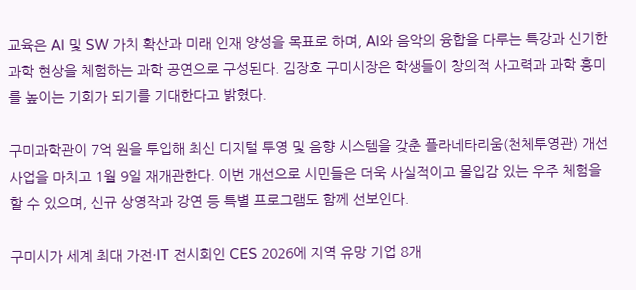교육은 AI 및 SW 가치 확산과 미래 인재 양성을 목표로 하며, AI와 음악의 융합을 다루는 특강과 신기한 과학 현상을 체험하는 과학 공연으로 구성된다. 김장호 구미시장은 학생들이 창의적 사고력과 과학 흥미를 높이는 기회가 되기를 기대한다고 밝혔다.

구미과학관이 7억 원을 투입해 최신 디지털 투영 및 음향 시스템을 갖춘 플라네타리움(천체투영관) 개선 사업을 마치고 1월 9일 재개관한다. 이번 개선으로 시민들은 더욱 사실적이고 몰입감 있는 우주 체험을 할 수 있으며, 신규 상영작과 강연 등 특별 프로그램도 함께 선보인다.

구미시가 세계 최대 가전·IT 전시회인 CES 2026에 지역 유망 기업 8개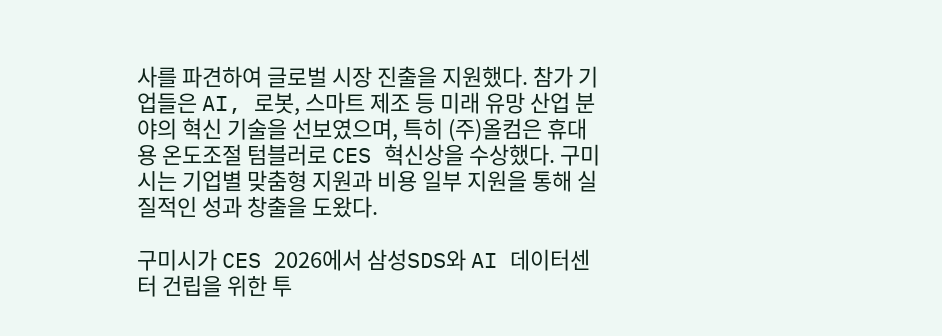사를 파견하여 글로벌 시장 진출을 지원했다. 참가 기업들은 AI, 로봇, 스마트 제조 등 미래 유망 산업 분야의 혁신 기술을 선보였으며, 특히 (주)올컴은 휴대용 온도조절 텀블러로 CES 혁신상을 수상했다. 구미시는 기업별 맞춤형 지원과 비용 일부 지원을 통해 실질적인 성과 창출을 도왔다.

구미시가 CES 2026에서 삼성SDS와 AI 데이터센터 건립을 위한 투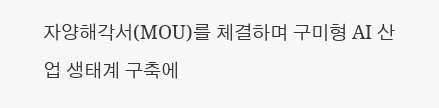자양해각서(MOU)를 체결하며 구미형 AI 산업 생태계 구축에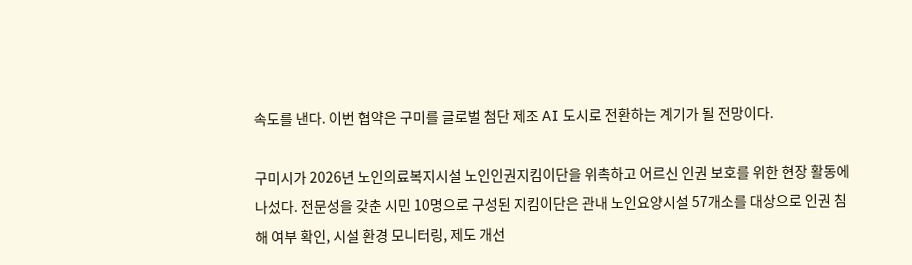속도를 낸다. 이번 협약은 구미를 글로벌 첨단 제조 AI 도시로 전환하는 계기가 될 전망이다.

구미시가 2026년 노인의료복지시설 노인인권지킴이단을 위촉하고 어르신 인권 보호를 위한 현장 활동에 나섰다. 전문성을 갖춘 시민 10명으로 구성된 지킴이단은 관내 노인요양시설 57개소를 대상으로 인권 침해 여부 확인, 시설 환경 모니터링, 제도 개선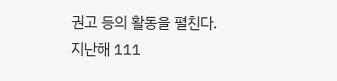권고 등의 활동을 펼친다. 지난해 111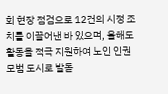회 현장 점검으로 12건의 시정 조치를 이끌어낸 바 있으며, 올해도 활동을 적극 지원하여 노인 인권 모범 도시로 발돋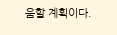움할 계획이다.